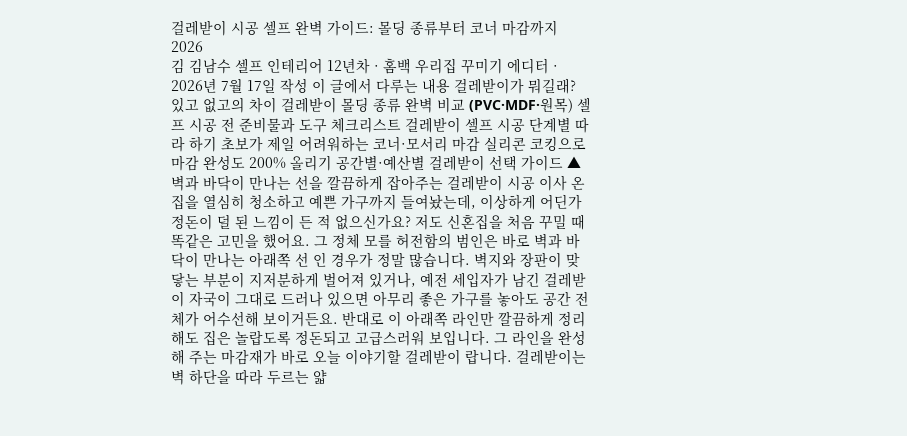걸레받이 시공 셀프 완벽 가이드: 몰딩 종류부터 코너 마감까지 2026
김 김남수 셀프 인테리어 12년차 · 홈백 우리집 꾸미기 에디터 · 2026년 7월 17일 작성 이 글에서 다루는 내용 걸레받이가 뭐길래? 있고 없고의 차이 걸레받이 몰딩 종류 완벽 비교 (PVC·MDF·원목) 셀프 시공 전 준비물과 도구 체크리스트 걸레받이 셀프 시공 단계별 따라 하기 초보가 제일 어려워하는 코너·모서리 마감 실리콘 코킹으로 마감 완성도 200% 올리기 공간별·예산별 걸레받이 선택 가이드 ▲ 벽과 바닥이 만나는 선을 깔끔하게 잡아주는 걸레받이 시공 이사 온 집을 열심히 청소하고 예쁜 가구까지 들여놨는데, 이상하게 어딘가 정돈이 덜 된 느낌이 든 적 없으신가요? 저도 신혼집을 처음 꾸밀 때 똑같은 고민을 했어요. 그 정체 모를 허전함의 범인은 바로 벽과 바닥이 만나는 아래쪽 선 인 경우가 정말 많습니다. 벽지와 장판이 맞닿는 부분이 지저분하게 벌어져 있거나, 예전 세입자가 남긴 걸레받이 자국이 그대로 드러나 있으면 아무리 좋은 가구를 놓아도 공간 전체가 어수선해 보이거든요. 반대로 이 아래쪽 라인만 깔끔하게 정리해도 집은 놀랍도록 정돈되고 고급스러워 보입니다. 그 라인을 완성해 주는 마감재가 바로 오늘 이야기할 걸레받이 랍니다. 걸레받이는 벽 하단을 따라 두르는 얇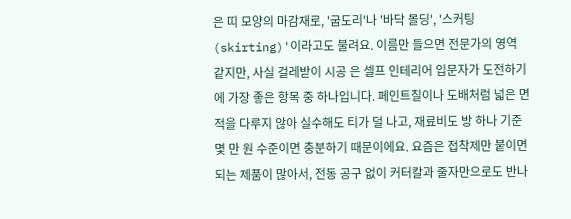은 띠 모양의 마감재로, '굽도리'나 '바닥 몰딩', '스커팅(skirting)'이라고도 불려요. 이름만 들으면 전문가의 영역 같지만, 사실 걸레받이 시공 은 셀프 인테리어 입문자가 도전하기에 가장 좋은 항목 중 하나입니다. 페인트칠이나 도배처럼 넓은 면적을 다루지 않아 실수해도 티가 덜 나고, 재료비도 방 하나 기준 몇 만 원 수준이면 충분하기 때문이에요. 요즘은 접착제만 붙이면 되는 제품이 많아서, 전동 공구 없이 커터칼과 줄자만으로도 반나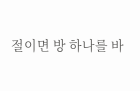절이면 방 하나를 바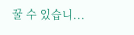꿀 수 있습니...